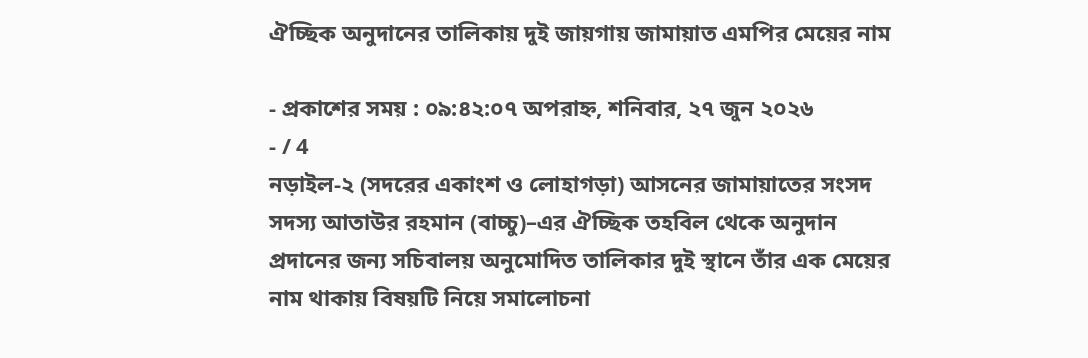ঐচ্ছিক অনুদানের তালিকায় দুই জায়গায় জামায়াত এমপির মেয়ের নাম

- প্রকাশের সময় : ০৯:৪২:০৭ অপরাহ্ন, শনিবার, ২৭ জুন ২০২৬
- / 4
নড়াইল-২ (সদরের একাংশ ও লোহাগড়া) আসনের জামায়াতের সংসদ সদস্য আতাউর রহমান (বাচ্চু)–এর ঐচ্ছিক তহবিল থেকে অনুদান প্রদানের জন্য সচিবালয় অনুমোদিত তালিকার দুই স্থানে তাঁর এক মেয়ের নাম থাকায় বিষয়টি নিয়ে সমালোচনা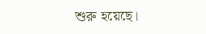শুরু হয়েছে।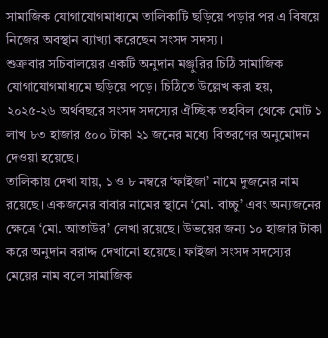সামাজিক যোগাযোগমাধ্যমে তালিকাটি ছড়িয়ে পড়ার পর এ বিষয়ে নিজের অবস্থান ব্যাখ্যা করেছেন সংসদ সদস্য।
শুক্রবার সচিবালয়ের একটি অনুদান মঞ্জুরির চিঠি সামাজিক যোগাযোগমাধ্যমে ছড়িয়ে পড়ে। চিঠিতে উল্লেখ করা হয়, ২০২৫-২৬ অর্থবছরে সংসদ সদস্যের ঐচ্ছিক তহবিল থেকে মোট ১ লাখ ৮৩ হাজার ৫০০ টাকা ২১ জনের মধ্যে বিতরণের অনুমোদন দেওয়া হয়েছে।
তালিকায় দেখা যায়, ১ ও ৮ নম্বরে ‘ফাইজা’ নামে দুজনের নাম রয়েছে। একজনের বাবার নামের স্থানে ‘মো. বাচ্চু’ এবং অন্যজনের ক্ষেত্রে ‘মো. আতাউর’ লেখা রয়েছে। উভয়ের জন্য ১০ হাজার টাকা করে অনুদান বরাদ্দ দেখানো হয়েছে। ফাইজা সংসদ সদস্যের মেয়ের নাম বলে সামাজিক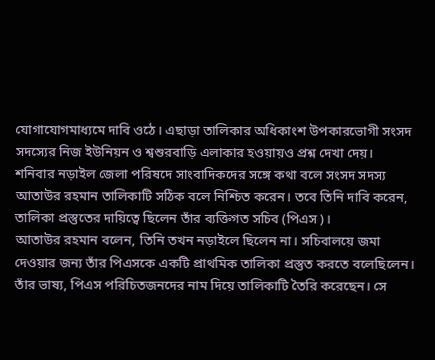যোগাযোগমাধ্যমে দাবি ওঠে। এছাড়া তালিকার অধিকাংশ উপকারভোগী সংসদ সদস্যের নিজ ইউনিয়ন ও শ্বশুরবাড়ি এলাকার হওয়ায়ও প্রশ্ন দেখা দেয়।
শনিবার নড়াইল জেলা পরিষদে সাংবাদিকদের সঙ্গে কথা বলে সংসদ সদস্য আতাউর রহমান তালিকাটি সঠিক বলে নিশ্চিত করেন। তবে তিনি দাবি করেন, তালিকা প্রস্তুতের দায়িত্বে ছিলেন তাঁর ব্যক্তিগত সচিব (পিএস)।
আতাউর রহমান বলেন, তিনি তখন নড়াইলে ছিলেন না। সচিবালয়ে জমা দেওয়ার জন্য তাঁর পিএসকে একটি প্রাথমিক তালিকা প্রস্তুত করতে বলেছিলেন। তাঁর ভাষ্য, পিএস পরিচিতজনদের নাম দিয়ে তালিকাটি তৈরি করেছেন। সে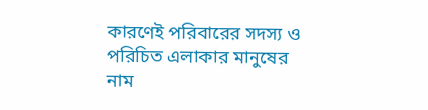কারণেই পরিবারের সদস্য ও পরিচিত এলাকার মানুষের নাম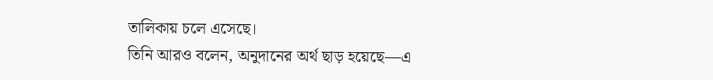তালিকায় চলে এসেছে।
তিনি আরও বলেন, অনুদানের অর্থ ছাড় হয়েছে—এ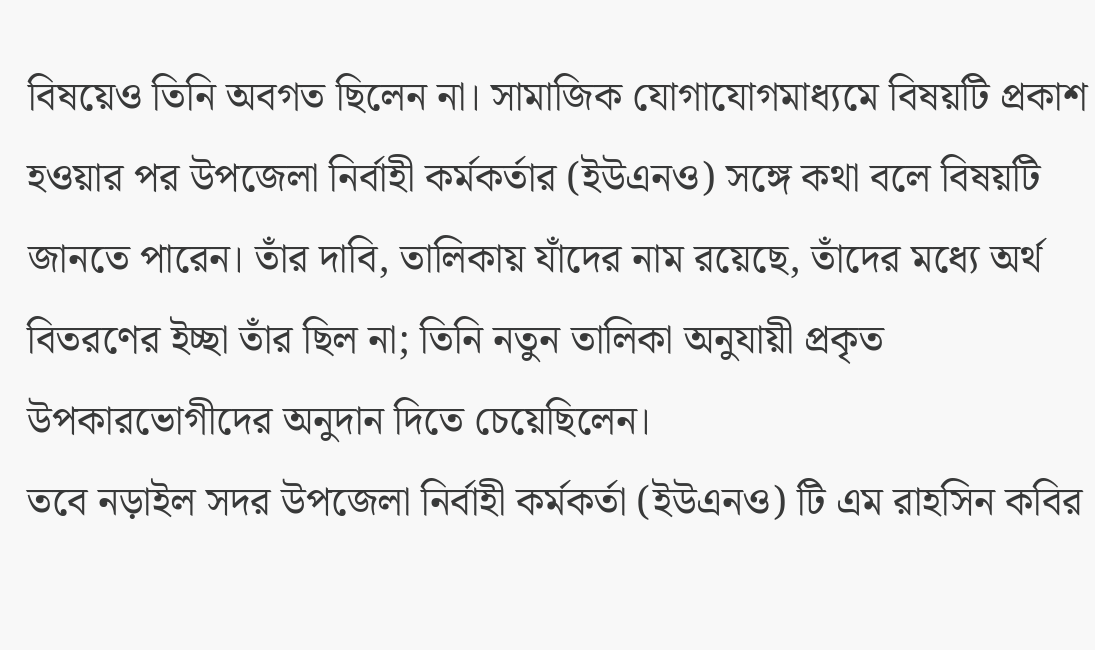বিষয়েও তিনি অবগত ছিলেন না। সামাজিক যোগাযোগমাধ্যমে বিষয়টি প্রকাশ হওয়ার পর উপজেলা নির্বাহী কর্মকর্তার (ইউএনও) সঙ্গে কথা বলে বিষয়টি জানতে পারেন। তাঁর দাবি, তালিকায় যাঁদের নাম রয়েছে, তাঁদের মধ্যে অর্থ বিতরণের ইচ্ছা তাঁর ছিল না; তিনি নতুন তালিকা অনুযায়ী প্রকৃত উপকারভোগীদের অনুদান দিতে চেয়েছিলেন।
তবে নড়াইল সদর উপজেলা নির্বাহী কর্মকর্তা (ইউএনও) টি এম রাহসিন কবির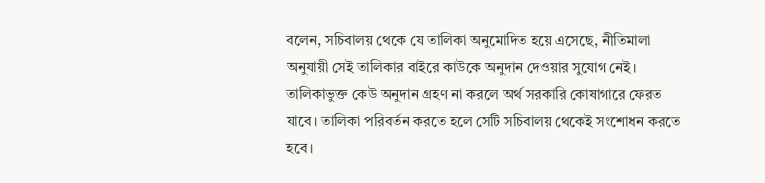বলেন, সচিবালয় থেকে যে তালিকা অনুমোদিত হয়ে এসেছে, নীতিমালা অনুযায়ী সেই তালিকার বাইরে কাউকে অনুদান দেওয়ার সুযোগ নেই। তালিকাভুক্ত কেউ অনুদান গ্রহণ না করলে অর্থ সরকারি কোষাগারে ফেরত যাবে। তালিকা পরিবর্তন করতে হলে সেটি সচিবালয় থেকেই সংশোধন করতে হবে।